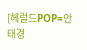[헤럴드POP=안태경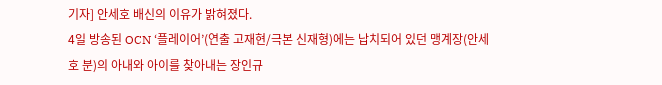기자] 안세호 배신의 이유가 밝혀졌다.
4일 방송된 OCN ‘플레이어’(연출 고재현/극본 신재형)에는 납치되어 있던 맹계장(안세호 분)의 아내와 아이를 찾아내는 장인규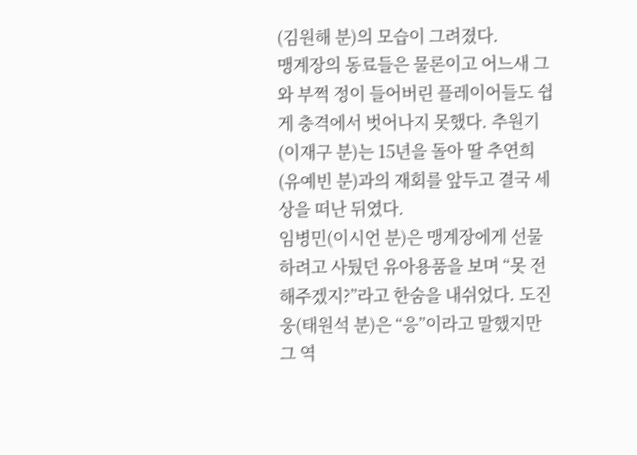(김원해 분)의 모습이 그려졌다.
맹계장의 동료들은 물론이고 어느새 그와 부쩍 정이 들어버린 플레이어들도 쉽게 충격에서 벗어나지 못했다. 추원기(이재구 분)는 15년을 돌아 딸 추연희(유예빈 분)과의 재회를 앞두고 결국 세상을 떠난 뒤였다.
임병민(이시언 분)은 맹계장에게 선물하려고 사뒀던 유아용품을 보며 “못 전해주겠지?”라고 한숨을 내쉬었다. 도진웅(태원석 분)은 “응”이라고 말했지만 그 역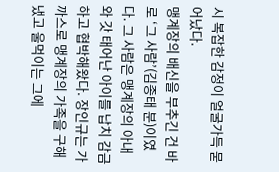시 복잡한 감정이 얼굴가득 묻어났다.
맹계장의 배신을 부추긴 건 바로 ‘그 사람’(김종태 분)이였다. 그 사람은 맹계장의 아내와 갓 태어난 아이를 납치 감금하고 협박해왔다. 장인규는 가까스로 맹계장의 가족을 구해냈고 울먹이는 그에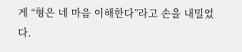게 “형은 네 마음 이해한다”라고 손을 내밀었다.